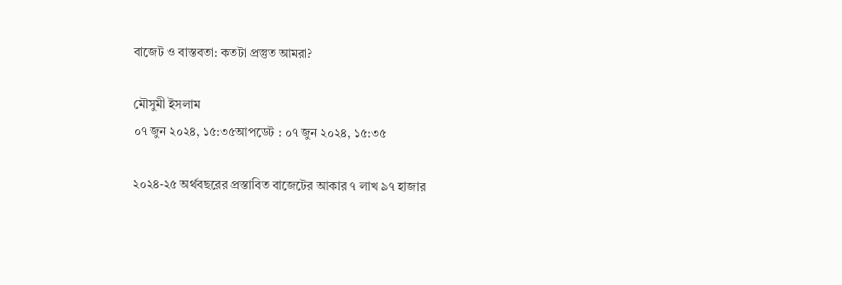বাজেট ও বাস্তবতা: কতটা প্রস্তুত আমরা?

মৌসুমী ইসলাম
০৭ জুন ২০২৪, ১৫:৩৫আপডেট : ০৭ জুন ২০২৪, ১৫:৩৫

২০২৪-২৫ অর্থবছরের প্রস্তাবিত বাজেটের আকার ৭ লাখ ৯৭ হাজার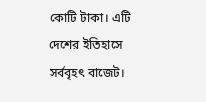কোটি টাকা। এটি দেশের ইতিহাসে সর্ববৃহৎ বাজেট।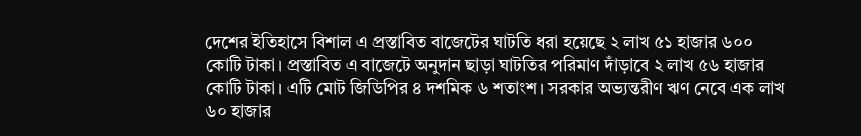দেশের ইতিহাসে বিশাল এ প্রস্তাবিত বাজেটের ঘাটতি ধরা হয়েছে ২ লাখ ৫১ হাজার ৬০০ কোটি টাকা। প্রস্তাবিত এ বাজেটে অনুদান ছাড়া ঘাটতির পরিমাণ দাঁড়াবে ২ লাখ ৫৬ হাজার কোটি টাকা। এটি মোট জিডিপির ৪ দশমিক ৬ শতাংশ। সরকার অভ্যন্তরীণ ঋণ নেবে এক লাখ ৬০ হাজার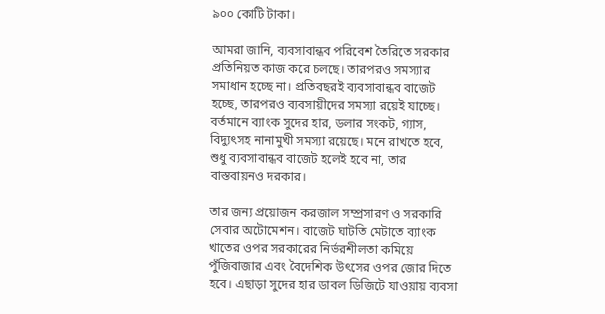৯০০ কোটি টাকা।

আমরা জানি, ব্যবসাবান্ধব পরিবেশ তৈরিতে সরকার প্রতিনিয়ত কাজ করে চলছে। তারপরও সমস্যার সমাধান হচ্ছে না। প্রতিবছরই ব্যবসাবান্ধব বাজেট হচ্ছে, তারপরও ব্যবসায়ীদের সমস্যা রয়েই যাচ্ছে। বর্তমানে ব্যাংক সুদের হার, ডলার সংকট, গ্যাস, বিদ্যুৎসহ নানামুখী সমস্যা রয়েছে। মনে রাখতে হবে, শুধু ব্যবসাবান্ধব বাজেট হলেই হবে না, তার বাস্তবায়নও দরকার।

তার জন্য প্রয়োজন করজাল সম্প্রসারণ ও সরকারি সেবার অটোমেশন। বাজেট ঘাটতি মেটাতে ব্যাংক খাতের ওপর সরকারের নির্ভরশীলতা কমিয়ে পুঁজিবাজার এবং বৈদেশিক উৎসের ওপর জোর দিতে হবে। এছাড়া সুদের হার ডাবল ডিজিটে যাওয়ায় ব্যবসা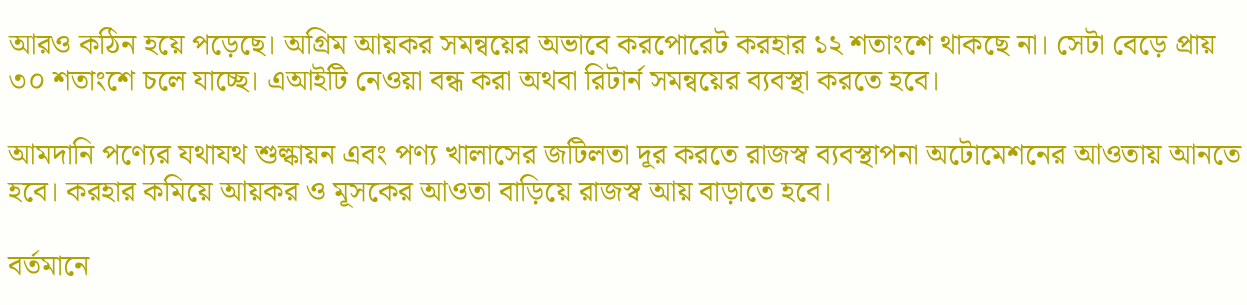আরও কঠিন হয়ে পড়েছে। অগ্রিম আয়কর সমন্বয়ের অভাবে করপোরেট করহার ১২ শতাংশে থাকছে না। সেটা বেড়ে প্রায় ৩০ শতাংশে চলে যাচ্ছে। এআইটি নেওয়া বন্ধ করা অথবা রিটার্ন সমন্বয়ের ব্যবস্থা করতে হবে।

আমদানি পণ্যের যথাযথ শুল্কায়ন এবং পণ্য খালাসের জটিলতা দূর করতে রাজস্ব ব্যবস্থাপনা অটোমেশনের আওতায় আনতে হবে। করহার কমিয়ে আয়কর ও মূসকের আওতা বাড়িয়ে রাজস্ব আয় বাড়াতে হবে।

বর্তমানে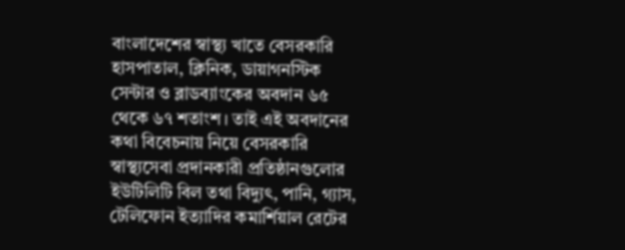বাংলাদেশের স্বাস্থ্য খাতে বেসরকারি হাসপাতাল, ক্লিনিক, ডায়াগনস্টিক সেন্টার ও ব্লাডব্যাংকের অবদান ৬৫ থেকে ৬৭ শতাংশ। তাই এই অবদানের কথা বিবেচনায় নিয়ে বেসরকারি স্বাস্থ্যসেবা প্রদানকারী প্রতিষ্ঠানগুলোর ইউটিলিটি বিল তথা বিদ্যুৎ, পানি, গ্যাস, টেলিফোন ইত্যাদির কমার্শিয়াল রেটের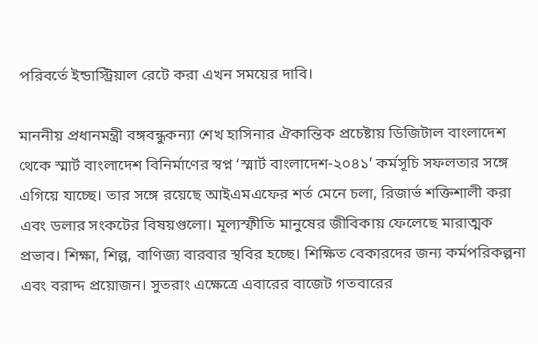পরিবর্তে ইন্ডাস্ট্রিয়াল রেটে করা এখন সময়ের দাবি।

মাননীয় প্রধানমন্ত্রী বঙ্গবন্ধুকন্যা শেখ হাসিনার ঐকান্তিক প্রচেষ্টায় ডিজিটাল বাংলাদেশ থেকে স্মার্ট বাংলাদেশ বিনির্মাণের স্বপ্ন ‘স্মার্ট বাংলাদেশ-২০৪১’ কর্মসূচি সফলতার সঙ্গে এগিয়ে যাচ্ছে। তার সঙ্গে রয়েছে আইএমএফের শর্ত মেনে চলা, রিজার্ভ শক্তিশালী করা এবং ডলার সংকটের বিষয়গুলো। মূল্যস্ফীতি মানুষের জীবিকায় ফেলেছে মারাত্মক প্রভাব। শিক্ষা, শিল্প, বাণিজ্য বারবার স্থবির হচ্ছে। শিক্ষিত বেকারদের জন্য কর্মপরিকল্পনা এবং বরাদ্দ প্রয়োজন। সুতরাং এক্ষেত্রে এবারের বাজেট গতবারের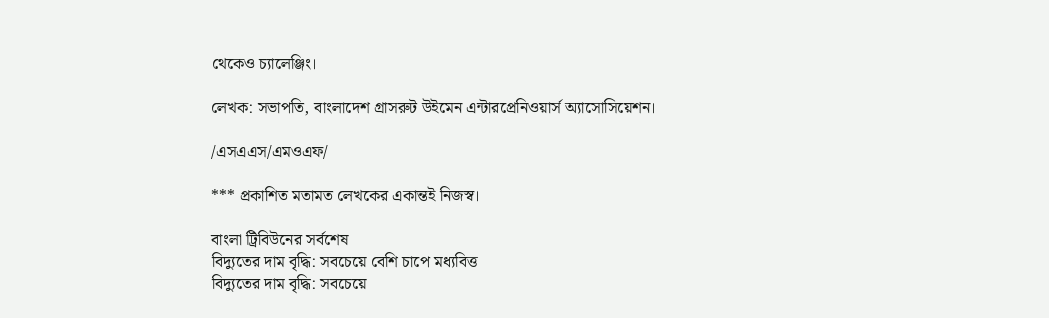থেকেও চ্যালেঞ্জিং।

লেখক: সভাপতি, বাংলাদেশ গ্রাসরুট উইমেন এন্টারপ্রেনিওয়ার্স অ্যাসোসিয়েশন।

/এসএএস/এমওএফ/

*** প্রকাশিত মতামত লেখকের একান্তই নিজস্ব।

বাংলা ট্রিবিউনের সর্বশেষ
বিদ্যুতের দাম বৃদ্ধি: সবচেয়ে বেশি চাপে মধ্যবিত্ত
বিদ্যুতের দাম বৃদ্ধি: সবচেয়ে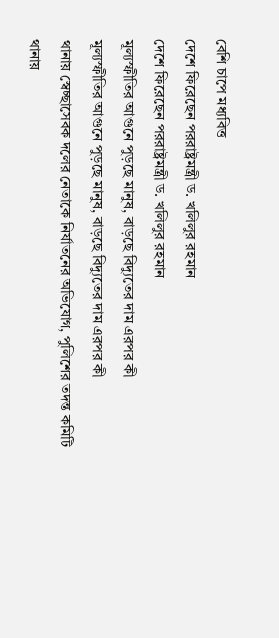বেশি চাপে মধ্যবিত্ত
দেশে ফিরেছেন পররাষ্ট্রমন্ত্রী ড. খলিলুর রহমান
দেশে ফিরেছেন পররাষ্ট্রমন্ত্রী ড. খলিলুর রহমান
মূল্যস্ফীতির আগুনে পুড়ছে মানুষ, বাড়ছে বিদ্যুতের দাম এরপর কী
মূল্যস্ফীতির আগুনে পুড়ছে মানুষ, বাড়ছে বিদ্যুতের দাম এরপর কী
থানায় স্বেচ্ছাসেবক দলের নেতাকে নির্যাতনের অভিযোগ, পুলিশের তদন্ত কমিটি
থানায়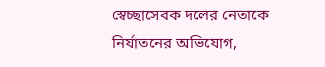স্বেচ্ছাসেবক দলের নেতাকে নির্যাতনের অভিযোগ,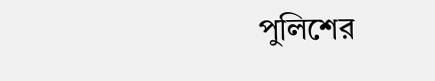পুলিশের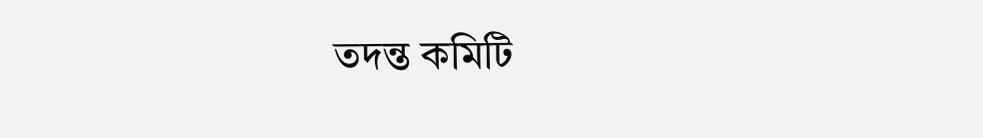তদন্ত কমিটি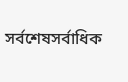সর্বশেষসর্বাধিক